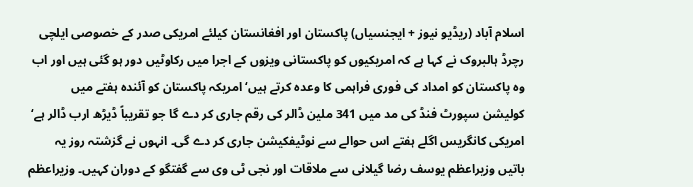اسلام آباد (ریڈیو نیوز + ایجنسیاں) پاکستان اور افغانستان کیلئے امریکی صدر کے خصوصی ایلچی رچرڈ ہالبروک نے کہا ہے کہ امریکیوں کو پاکستانی ویزوں کے اجرا میں رکاوٹیں دور ہو گئی ہیں اور اب وہ پاکستان کو امداد کی فوری فراہمی کا وعدہ کرتے ہیں‘ امریکہ پاکستان کو آئندہ ہفتے میں کولیشن سپورٹ فنڈ کی مد میں 341 ملین ڈالر کی رقم جاری کر دے گا جو تقریباً ڈیڑھ ارب ڈالر ہے‘ امریکی کانگریس اگلے ہفتے اس حوالے سے نوٹیفکیشن جاری کر دے گی۔ انہوں نے گزشتہ روز یہ باتیں وزیراعظم یوسف رضا گیلانی سے ملاقات اور نجی ٹی وی سے گفتگو کے دوران کہیں۔ وزیراعظم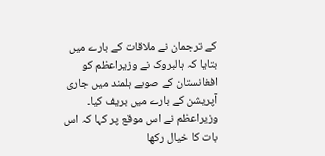کے ترجمان نے ملاقات کے بارے میں بتایا کہ ہالبروک نے وزیراعظم کو افغانستان کے صوبے ہلمند میں جاری آپریشن کے بارے میں بریف کیا۔ وزیراعظم نے اس موقع پر کہا کہ اس بات کا خیال رکھا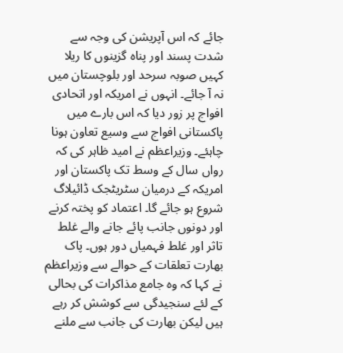جائے کہ اس آپریشن کی وجہ سے شدت پسند اور پناہ گزینوں کا ریلا کہیں صوبہ سرحد اور بلوچستان میں نہ آ جائے۔ انہوں نے امریکہ اور اتحادی افواج پر زور دیا کہ اس بارے میں پاکستانی افواج سے وسیع تعاون ہونا چاہئے۔ وزیراعظم نے امید ظاہر کی کہ رواں سال کے وسط تک پاکستان اور امریکہ کے درمیان سٹریٹجک ڈائیلاگ شروع ہو جائے گا۔ اعتماد کو پختہ کرنے اور دونوں جانب پائے جانے والے غلط تاثر اور غلط فہمیاں دور ہوں۔ پاک بھارت تعلقات کے حوالے سے وزیراعظم نے کہا کہ وہ جامع مذاکرات کی بحالی کے لئے سنجیدگی سے کوشش کر رہے ہیں لیکن بھارت کی جانب سے ملنے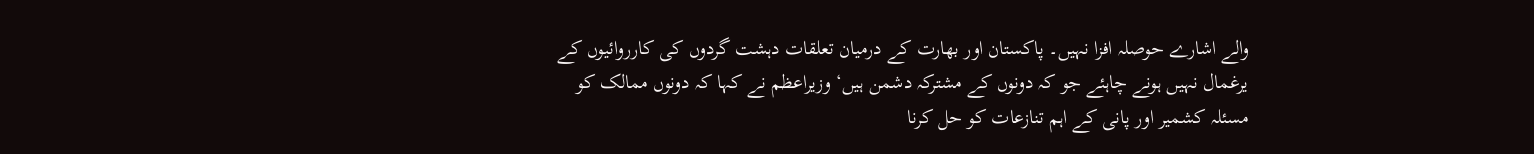والے اشارے حوصلہ افزا نہیں۔ پاکستان اور بھارت کے درمیان تعلقات دہشت گردوں کی کارروائیوں کے یرغمال نہیں ہونے چاہئے جو کہ دونوں کے مشترکہ دشمن ہیں‘ وزیراعظم نے کہا کہ دونوں ممالک کو مسئلہ کشمیر اور پانی کے اہم تنازعات کو حل کرنا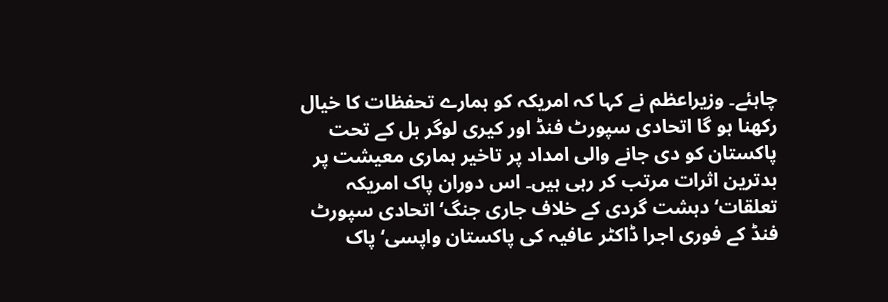چاہئے۔ وزیراعظم نے کہا کہ امریکہ کو ہمارے تحفظات کا خیال رکھنا ہو گا اتحادی سپورٹ فنڈ اور کیری لوگر بل کے تحت پاکستان کو دی جانے والی امداد پر تاخیر ہماری معیشت پر بدترین اثرات مرتب کر رہی ہیں۔ اس دوران پاک امریکہ تعلقات‘ دہشت گردی کے خلاف جاری جنگ‘ اتحادی سپورٹ فنڈ کے فوری اجرا ڈاکٹر عافیہ کی پاکستان واپسی‘ پاک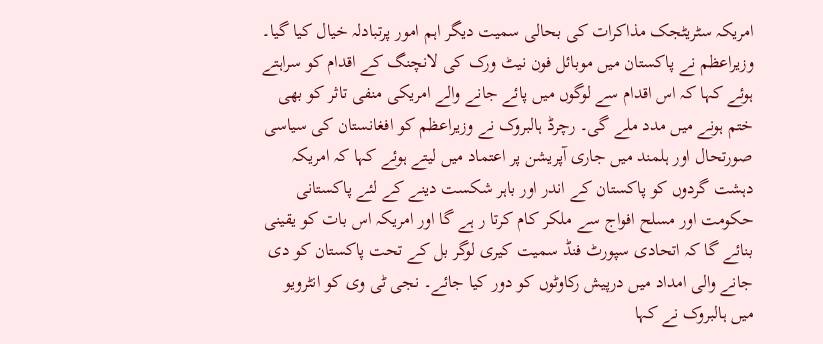امریکہ سٹریٹجک مذاکرات کی بحالی سمیت دیگر اہم امور پرتبادلہ خیال کیا گیا۔ وزیراعظم نے پاکستان میں موبائل فون نیٹ ورک کی لانچنگ کے اقدام کو سراہتے ہوئے کہا کہ اس اقدام سے لوگوں میں پائے جانے والے امریکی منفی تاثر کو بھی ختم ہونے میں مدد ملے گی۔ رچرڈ ہالبروک نے وزیراعظم کو افغانستان کی سیاسی صورتحال اور ہلمند میں جاری آپریشن پر اعتماد میں لیتے ہوئے کہا کہ امریکہ دہشت گردوں کو پاکستان کے اندر اور باہر شکست دینے کے لئے پاکستانی حکومت اور مسلح افواج سے ملکر کام کرتا ر ہے گا اور امریکہ اس بات کو یقینی بنائے گا کہ اتحادی سپورٹ فنڈ سمیت کیری لوگر بل کے تحت پاکستان کو دی جانے والی امداد میں درپیش رکاوٹوں کو دور کیا جائے۔ نجی ٹی وی کو انٹرویو میں ہالبروک نے کہا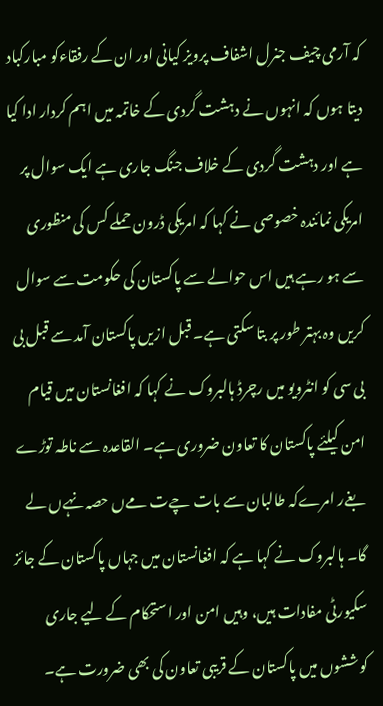کہ آرمی چیف جنرل اشفاف پرویز کیانی اور ان کے رفقاءکو مبارکباد دیتا ہوں کہ انہوں نے دہشت گردی کے خاتمہ میں اہم کردار ادا کیا ہے اور دہشت گردی کے خلاف جنگ جاری ہے ایک سوال پر امریکی نمائندہ خصوصی نے کہا کہ امریکی ڈرون حملے کس کی منظوری سے ہو رہے ہیں اس حوالے سے پاکستان کی حکومت سے سوال کریں وہ بہتر طور پر بتا سکتی ہے۔ قبل ازیں پاکستان آمد سے قبل بی بی سی کو انٹرویو میں رچرڈ ہالبروک نے کہا کہ افغانستان میں قیام امن کیلئے پاکستان کا تعاون ضروری ہے۔ القاعدہ سے ناطہ توڑے بغےر امرےکہ طالبان سے بات چےت مےں حصہ نہےں لے گا۔ ہالبروک نے کہا ہے کہ افغانستان میں جہاں پاکستان کے جائز سکیورٹی مفادات ہیں، وہیں امن اور استحکام کے لیے جاری کوششوں میں پاکستان کے قریبی تعاون کی بھی ضرورت ہے۔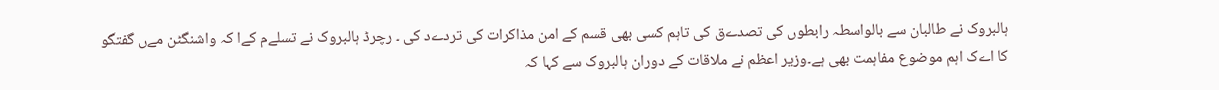ہالبروک نے طالبان سے بالواسطہ رابطوں کی تصدےق کی تاہم کسی بھی قسم کے امن مذاکرات کی تردےد کی ۔ رچرڈ ہالبروک نے تسلےم کےا کہ واشنگٹن مےں گفتگو کا اےک اہم موضوع مفاہمت بھی ہے۔وزیر اعظم نے ملاقات کے دوران ہالبروک سے کہا کہ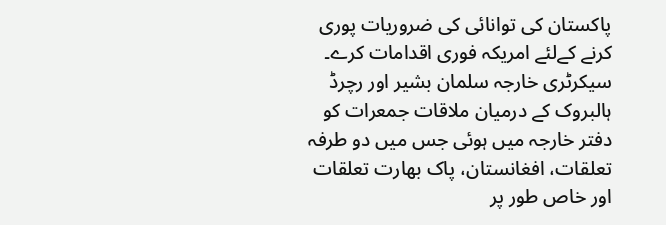پاکستان کی توانائی کی ضروریات پوری کرنے کےلئے امریکہ فوری اقدامات کرے۔ سیکرٹری خارجہ سلمان بشیر اور رچرڈ ہالبروک کے درمیان ملاقات جمعرات کو دفتر خارجہ میں ہوئی جس میں دو طرفہ تعلقات، افغانستان، پاک بھارت تعلقات اور خاص طور پر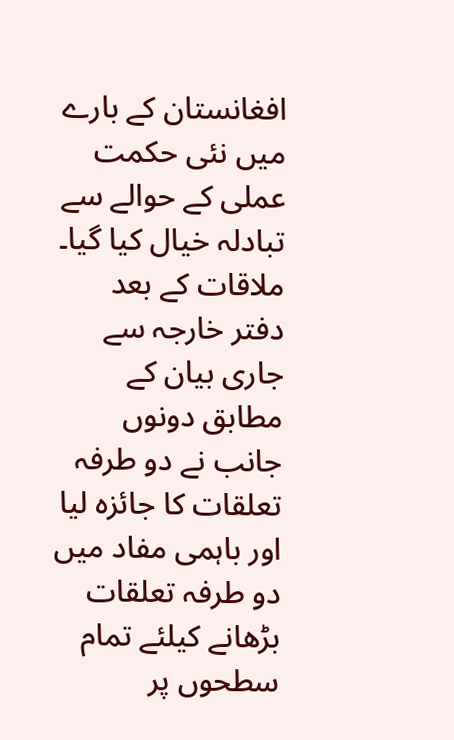افغانستان کے بارے میں نئی حکمت عملی کے حوالے سے تبادلہ خیال کیا گیا۔ ملاقات کے بعد دفتر خارجہ سے جاری بیان کے مطابق دونوں جانب نے دو طرفہ تعلقات کا جائزہ لیا اور باہمی مفاد میں دو طرفہ تعلقات بڑھانے کیلئے تمام سطحوں پر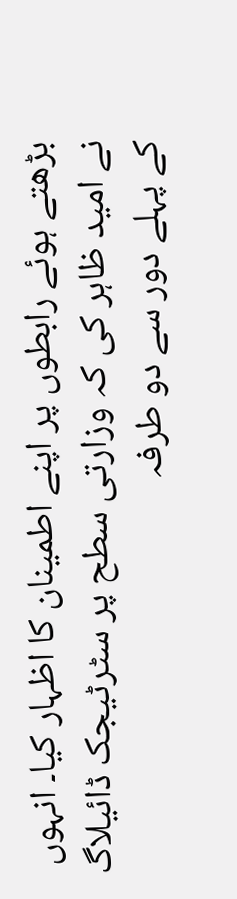بڑھتے ہوئے رابطوں پر اپنے اطمینان کا اظہار کیا۔ انہوں نے امید ظاہر کی کہ وزارتی سطح پر سٹرٹیجک ڈائیلاگ کے پہلے دور سے دو طرفہ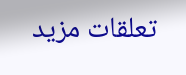تعلقات مزید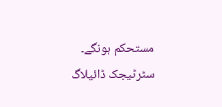مستحکم ہونگے۔ سٹرٹیجک ڈائیلاگ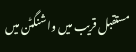مستقبل قریب میں واشنگٹن میں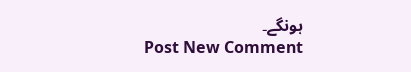ہونگے۔
Post New Comment